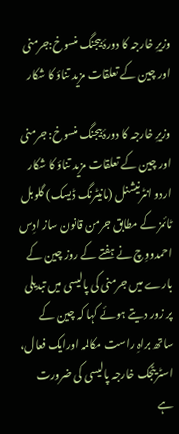وزیرِ خارجہ کا دورۂ بیجنگ منسوخ:جرمنی اور چین کے تعلقات مزید تناؤ کا شکار

وزیرِ خارجہ کا دورۂ بیجنگ منسوخ: جرمنی اور چین کے تعلقات مزید تناؤ کا شکار
اردو انٹرنیشنل (مانیٹرنگ ڈیسک) گلوبل ٹائمز کے مطابق جرمن قانون ساز ادِس احمدووِچ نے ہفتے کے روز چین کے بارے میں جرمنی کی پالیسی میں تبدیلی پر زور دیتے ہوئے کہا کہ چین کے ساتھ براہِ راست مکالمہ اورایک فعال، اسٹریٹجک خارجہ پالیسی کی ضرورت ہے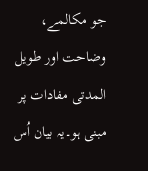جو مکالمے، وضاحت اور طویل المدتی مفادات پر مبنی ہو۔یہ بیان اُس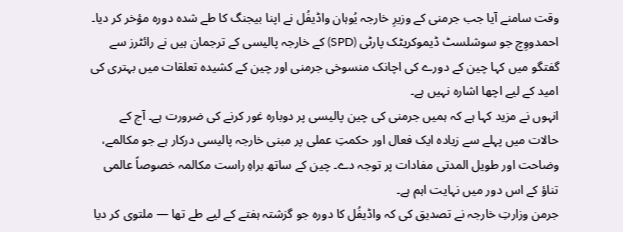وقت سامنے آیا جب جرمنی کے وزیرِ خارجہ یُوہان واڈیفُل نے اپنا بیجنگ کا طے شدہ دورہ مؤخر کر دیا۔
احمدووِچ جو سوشلسٹ ڈیموکریٹک پارٹی (SPD) کے خارجہ پالیسی کے ترجمان ہیں نے رائٹرز سے گفتگو میں کہا چین کے دورے کی اچانک منسوخی جرمنی اور چین کے کشیدہ تعلقات میں بہتری کی امید کے لیے اچھا اشارہ نہیں ہے۔
انہوں نے مزید کہا ہے کہ ہمیں جرمنی کی چین پالیسی پر دوبارہ غور کرنے کی ضرورت ہے۔ آج کے حالات میں پہلے سے زیادہ ایک فعال اور حکمتِ عملی پر مبنی خارجہ پالیسی درکار ہے جو مکالمے، وضاحت اور طویل المدتی مفادات پر توجہ دے۔ چین کے ساتھ براہِ راست مکالمہ خصوصاً عالمی تناؤ کے اس دور میں نہایت اہم ہے۔
جرمن وزارتِ خارجہ نے تصدیق کی کہ واڈیفُل کا دورہ جو گزشتہ ہفتے کے لیے طے تھا — ملتوی کر دیا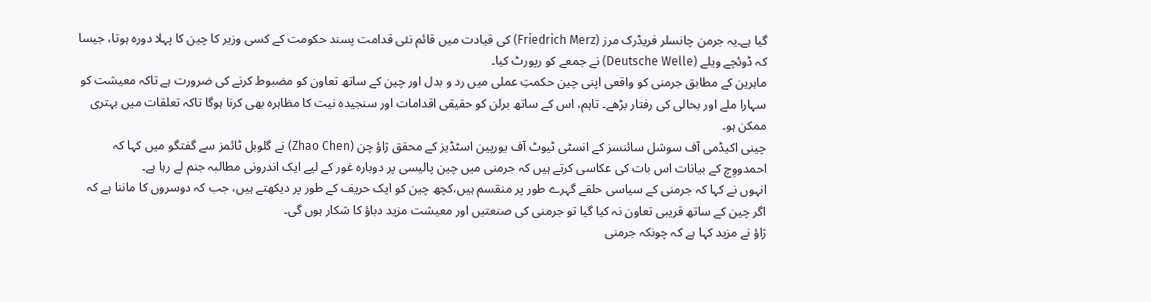گیا ہے۔یہ جرمن چانسلر فریڈرک مرز (Friedrich Merz) کی قیادت میں قائم نئی قدامت پسند حکومت کے کسی وزیر کا چین کا پہلا دورہ ہوتا، جیسا کہ ڈوئچے ویلے (Deutsche Welle) نے جمعے کو رپورٹ کیا۔
ماہرین کے مطابق جرمنی کو واقعی اپنی چین حکمتِ عملی میں رد و بدل اور چین کے ساتھ تعاون کو مضبوط کرنے کی ضرورت ہے تاکہ معیشت کو سہارا ملے اور بحالی کی رفتار بڑھے۔ تاہم، اس کے ساتھ برلن کو حقیقی اقدامات اور سنجیدہ نیت کا مظاہرہ بھی کرنا ہوگا تاکہ تعلقات میں بہتری ممکن ہو۔
چینی اکیڈمی آف سوشل سائنسز کے انسٹی ٹیوٹ آف یورپین اسٹڈیز کے محقق ژاؤ چن (Zhao Chen) نے گلوبل ٹائمز سے گفتگو میں کہا کہ احمدووِچ کے بیانات اس بات کی عکاسی کرتے ہیں کہ جرمنی میں چین پالیسی پر دوبارہ غور کے لیے ایک اندرونی مطالبہ جنم لے رہا ہے۔
انہوں نے کہا کہ جرمنی کے سیاسی حلقے گہرے طور پر منقسم ہیں،کچھ چین کو ایک حریف کے طور پر دیکھتے ہیں، جب کہ دوسروں کا ماننا ہے کہ اگر چین کے ساتھ قریبی تعاون نہ کیا گیا تو جرمنی کی صنعتیں اور معیشت مزید دباؤ کا شکار ہوں گی۔
ژاؤ نے مزید کہا ہے کہ چونکہ جرمنی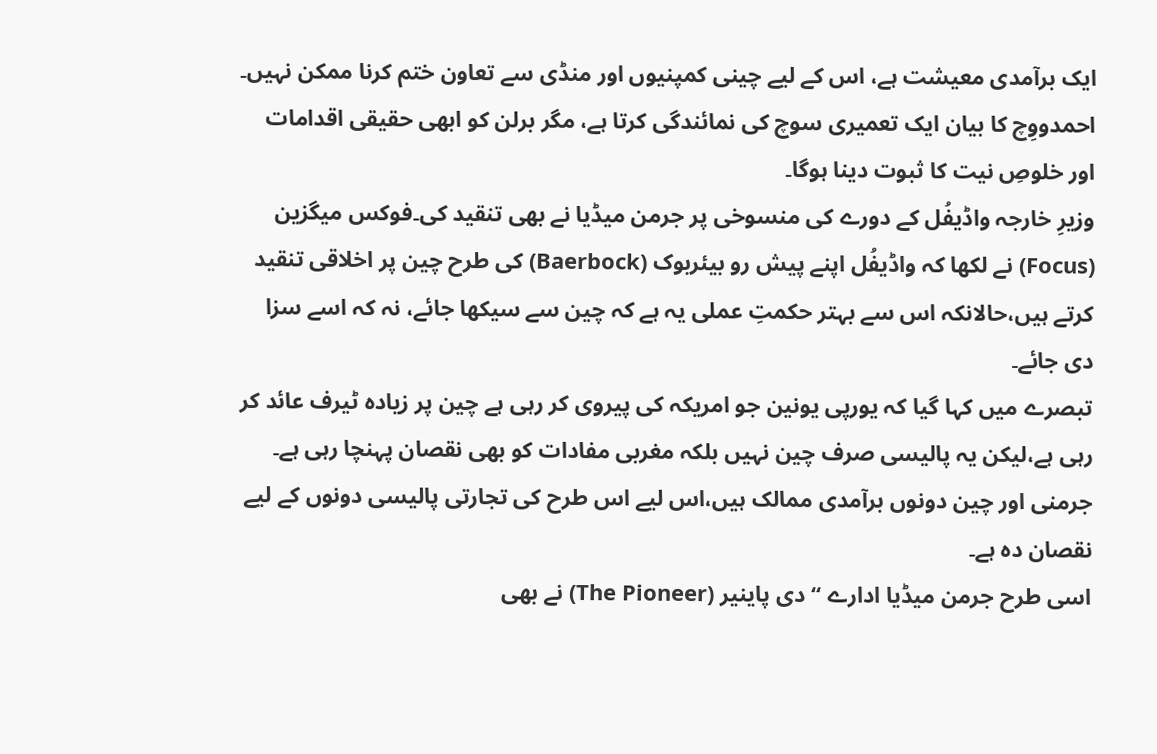ایک برآمدی معیشت ہے، اس کے لیے چینی کمپنیوں اور منڈی سے تعاون ختم کرنا ممکن نہیں۔ احمدووِچ کا بیان ایک تعمیری سوچ کی نمائندگی کرتا ہے، مگر برلن کو ابھی حقیقی اقدامات اور خلوصِ نیت کا ثبوت دینا ہوگا۔
وزیرِ خارجہ واڈیفُل کے دورے کی منسوخی پر جرمن میڈیا نے بھی تنقید کی۔فوکس میگزین (Focus) نے لکھا کہ واڈیفُل اپنے پیش رو بیئربوک (Baerbock) کی طرح چین پر اخلاقی تنقید کرتے ہیں،حالانکہ اس سے بہتر حکمتِ عملی یہ ہے کہ چین سے سیکھا جائے، نہ کہ اسے سزا دی جائے۔
تبصرے میں کہا گیا کہ یورپی یونین جو امریکہ کی پیروی کر رہی ہے چین پر زیادہ ٹیرف عائد کر رہی ہے،لیکن یہ پالیسی صرف چین نہیں بلکہ مغربی مفادات کو بھی نقصان پہنچا رہی ہے۔ جرمنی اور چین دونوں برآمدی ممالک ہیں،اس لیے اس طرح کی تجارتی پالیسی دونوں کے لیے نقصان دہ ہے۔
اسی طرح جرمن میڈیا ادارے “دی پاینیر (The Pioneer) نے بھی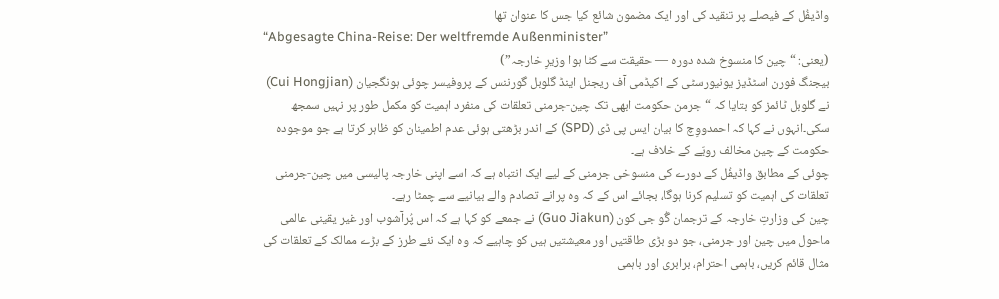واڈیفُل کے فیصلے پر تنقید کی اور ایک مضمون شائع کیا جس کا عنوان تھا
“Abgesagte China-Reise: Der weltfremde Außenminister”
(یعنی: “چین کا منسوخ شدہ دورہ — حقیقت سے کٹا ہوا وزیرِ خارجہ”)
بیجنگ فورن اسٹڈیز یونیورسٹی کے اکیڈمی آف ریجنل اینڈ گلوبل گورننس کے پروفیسر چوئی ہونگجیان (Cui Hongjian) نے گلوبل ٹائمز کو بتایا کہ “جرمن حکومت ابھی تک چین-جرمنی تعلقات کی منفرد اہمیت کو مکمل طور پر نہیں سمجھ سکی۔انہوں نے کہا کہ احمدووِچ کا بیان ایس پی ڈی (SPD) کے اندر بڑھتی ہوئی عدم اطمینان کو ظاہر کرتا ہے جو موجودہ حکومت کے چین مخالف رویّے کے خلاف ہے۔
چوئی کے مطابق واڈیفُل کے دورے کی منسوخی جرمنی کے لیے ایک انتباہ ہے کہ اسے اپنی خارجہ پالیسی میں چین-جرمنی تعلقات کی اہمیت کو تسلیم کرنا ہوگا، بجائے اس کے کہ وہ پرانے تصادم والے بیانیے سے چمٹا رہے۔
چین کی وزارتِ خارجہ کے ترجمان گُو جی کون (Guo Jiakun) نے جمعے کو کہا ہے کہ اس پُرآشوب اور غیر یقینی عالمی ماحول میں چین اور جرمنی، جو دو بڑی طاقتیں اور معیشتیں ہیں کو چاہیے کہ وہ ایک نئے طرز کے بڑے ممالک کے تعلقات کی مثال قائم کریں، باہمی احترام، برابری اور باہمی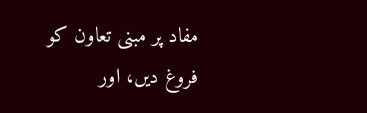مفاد پر مبنی تعاون کو فروغ دیں، اور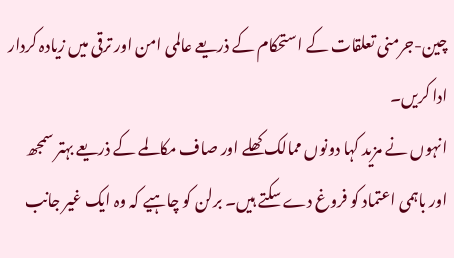چین-جرمنی تعلقات کے استحکام کے ذریعے عالمی امن اور ترقی میں زیادہ کردار ادا کریں۔
انہوں نے مزید کہا دونوں ممالک کھلے اور صاف مکالمے کے ذریعے بہتر سمجھ اور باہمی اعتماد کو فروغ دے سکتے ہیں۔ برلن کو چاہیے کہ وہ ایک غیر جانب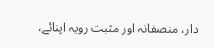دار، منصفانہ اور مثبت رویہ اپنائے،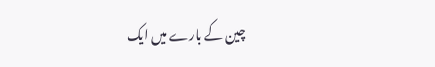چین کے بارے میں ایک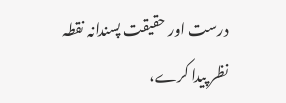درست اور حقیقت پسندانہ نقطہ نظر پیدا کرے،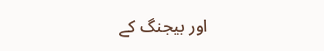اور بیجنگ کے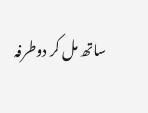ساتھ مل کر دوطرفہ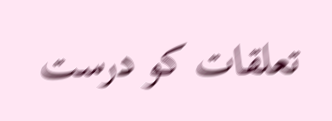تعلقات کو درست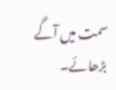سمت میں آگے بڑھائے۔